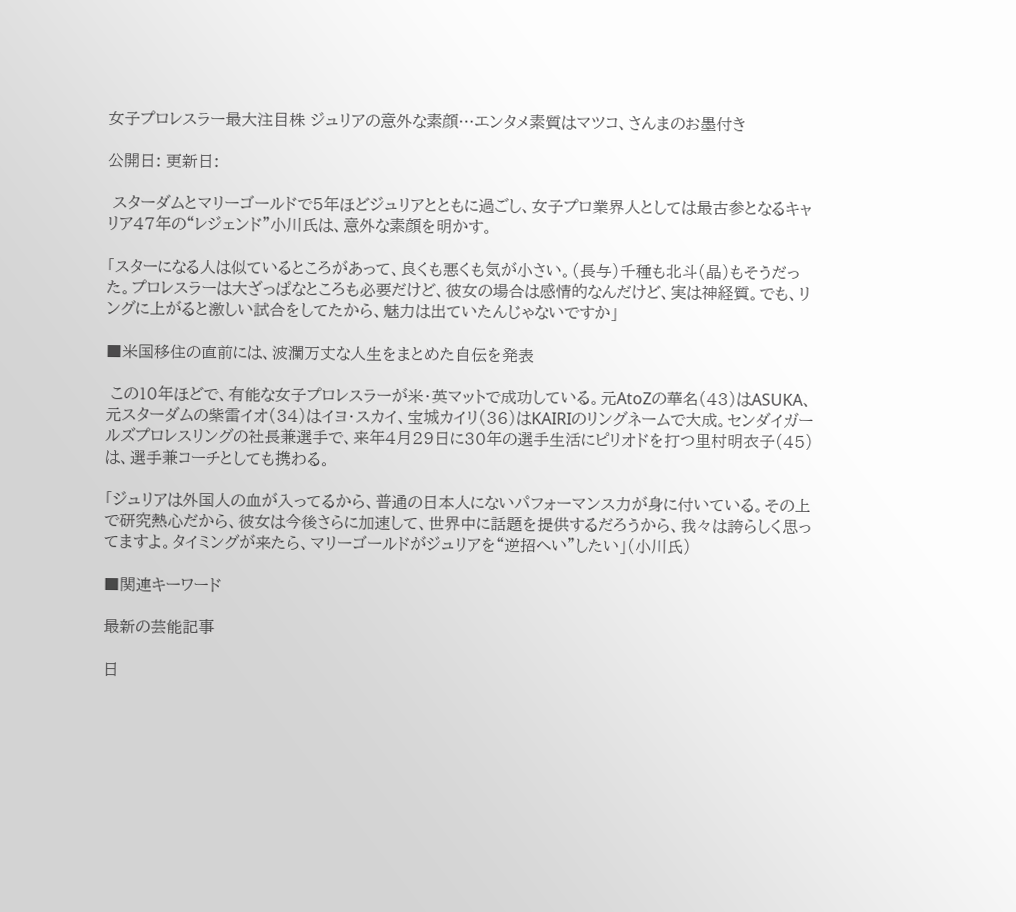女子プロレスラー最大注目株 ジュリアの意外な素顔…エンタメ素質はマツコ、さんまのお墨付き

公開日: 更新日:

 スターダムとマリーゴールドで5年ほどジュリアとともに過ごし、女子プロ業界人としては最古参となるキャリア47年の“レジェンド”小川氏は、意外な素顔を明かす。

「スターになる人は似ているところがあって、良くも悪くも気が小さい。(長与)千種も北斗(晶)もそうだった。プロレスラーは大ざっぱなところも必要だけど、彼女の場合は感情的なんだけど、実は神経質。でも、リングに上がると激しい試合をしてたから、魅力は出ていたんじゃないですか」

■米国移住の直前には、波瀾万丈な人生をまとめた自伝を発表

 この10年ほどで、有能な女子プロレスラーが米・英マットで成功している。元AtoZの華名(43)はASUKA、元スターダムの紫雷イオ(34)はイヨ・スカイ、宝城カイリ(36)はKAIRIのリングネームで大成。センダイガールズプロレスリングの社長兼選手で、来年4月29日に30年の選手生活にピリオドを打つ里村明衣子(45)は、選手兼コーチとしても携わる。

「ジュリアは外国人の血が入ってるから、普通の日本人にないパフォーマンス力が身に付いている。その上で研究熱心だから、彼女は今後さらに加速して、世界中に話題を提供するだろうから、我々は誇らしく思ってますよ。タイミングが来たら、マリーゴールドがジュリアを“逆招へい”したい」(小川氏)

■関連キーワード

最新の芸能記事

日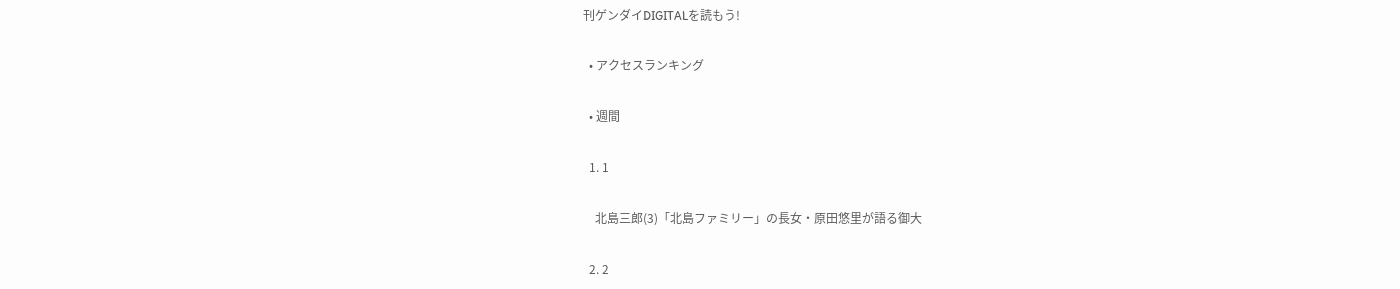刊ゲンダイDIGITALを読もう!

  • アクセスランキング

  • 週間

  1. 1

    北島三郎(3)「北島ファミリー」の長女・原田悠里が語る御大

  2. 2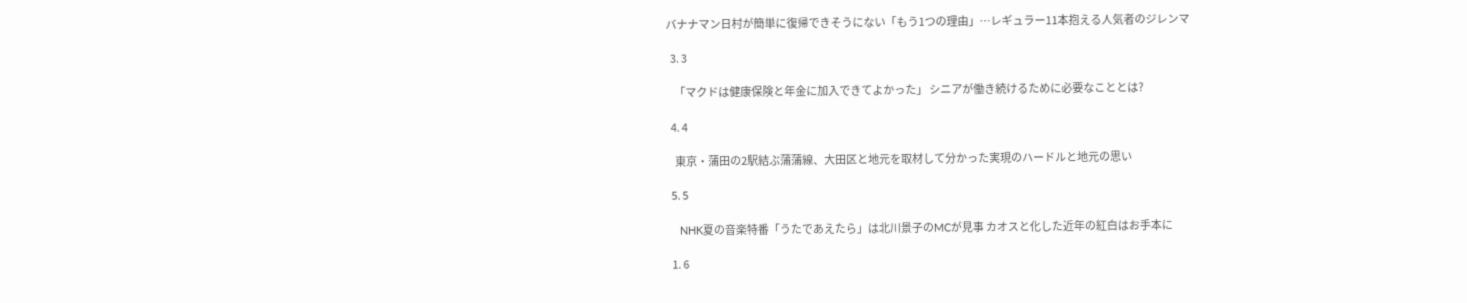バナナマン日村が簡単に復帰できそうにない「もう1つの理由」…レギュラー11本抱える人気者のジレンマ

  3. 3

    「マクドは健康保険と年金に加入できてよかった」 シニアが働き続けるために必要なこととは?

  4. 4

    東京・蒲田の2駅結ぶ蒲蒲線、大田区と地元を取材して分かった実現のハードルと地元の思い

  5. 5

    NHK夏の音楽特番「うたであえたら」は北川景子のMCが見事 カオスと化した近年の紅白はお手本に

  1. 6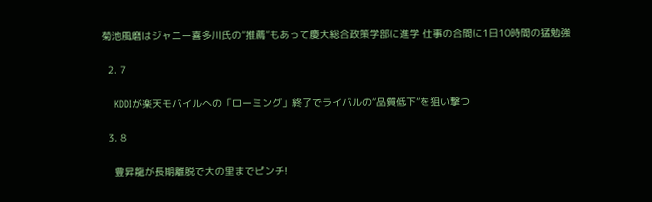菊池風磨はジャニー喜多川氏の“推薦”もあって慶大総合政策学部に進学 仕事の合間に1日10時間の猛勉強

  2. 7

    KDDIが楽天モバイルへの「ローミング」終了でライバルの“品質低下”を狙い撃つ

  3. 8

    豊昇龍が長期離脱で大の里までピンチ!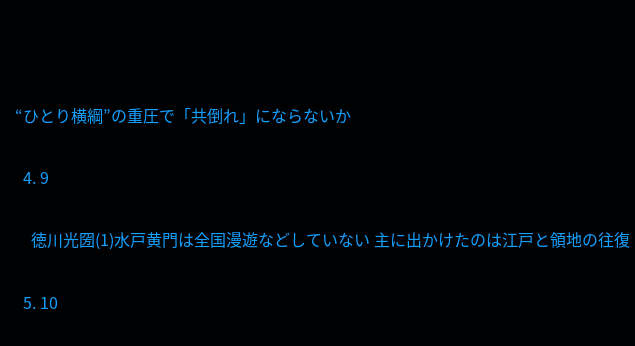“ひとり横綱”の重圧で「共倒れ」にならないか

  4. 9

    徳川光圀(1)水戸黄門は全国漫遊などしていない 主に出かけたのは江戸と領地の往復

  5. 10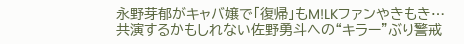永野芽郁がキャバ嬢で「復帰」もM!LKファンやきもき…共演するかもしれない佐野勇斗への“キラー”ぶり警戒